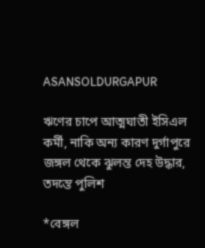ASANSOLDURGAPUR

ঋণের চাপে আত্মঘাতী ইসিএল কর্মী, নাকি অন্য কারণ দুর্গাপুরে জঙ্গল থেকে ঝুলন্ত দেহ উদ্ধার, তদন্তে পুলিশ

*বেঙ্গল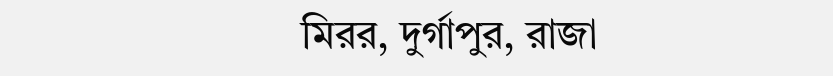মিরর, দুর্গাপুর, রাজা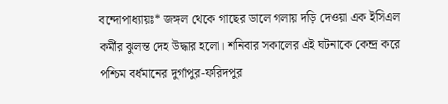বন্দোপাধ্যায়ঃ* জঙ্গল থেকে গাছের ডালে গলায় দড়ি দেওয়া এক ইসিএল কর্মীর ঝুলন্ত দেহ উদ্ধার হলো। শনিবার সকালের এই ঘটনাকে কেন্দ্র করে পশ্চিম বর্ধমানের দুর্গাপুর-ফরিদপুর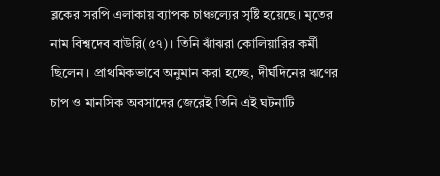ব্লকের সরপি এলাকায় ব্যাপক চাঞ্চল্যের সৃষ্টি হয়েছে। মৃতের নাম বিশ্বদেব বাউরি(৫৭)। তিনি ঝাঁঝরা কোলিয়ারির কর্মী ছিলেন। প্রাথমিকভাবে অনুমান করা হচ্ছে, দীর্ঘদিনের ঋণের চাপ ও মানসিক অবসাদের জেরেই তিনি এই ঘটনাটি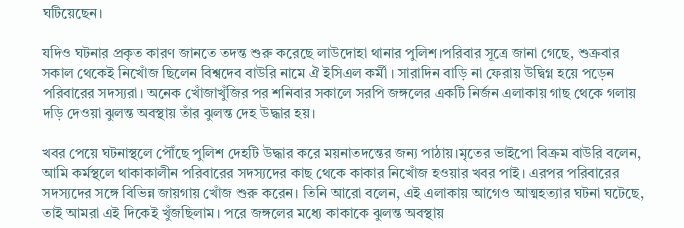ঘটিয়েছেন।

যদিও ঘটনার প্রকৃত কারণ জানতে তদন্ত শুরু করেছে লাউদোহা থানার পুলিশ।পরিবার সূত্রে জানা গেছে, শুক্রবার সকাল থেকেই নিখোঁজ ছিলেন বিশ্বদেব বাউরি নামে ঐ ইসিএল কর্মী । সারাদিন বাড়ি না ফেরায় উদ্বিগ্ন হয়ে পড়েন পরিবারের সদস্যরা। অনেক খোঁজাখুঁজির পর শনিবার সকালে সরপি জঙ্গলের একটি নির্জন এলাকায় গাছ থেকে গলায় দড়ি দেওয়া ঝুলন্ত অবস্থায় তাঁর ঝুলন্ত দেহ উদ্ধার হয়।

খবর পেয়ে ঘটনাস্থলে পৌঁছে পুলিশ দেহটি উদ্ধার করে ময়নাতদন্তের জন্য পাঠায়।মৃতের ভাইপো বিক্রম বাউরি বলেন, আমি কর্মস্থলে থাকাকালীন পরিবারের সদস্যদের কাছ থেকে কাকার নিখোঁজ হওয়ার খবর পাই। এরপর পরিবারের সদস্যদের সঙ্গে বিভিন্ন জায়গায় খোঁজ শুরু করেন। তিনি আরো বলেন, এই এলাকায় আগেও আত্মহত্যার ঘটনা ঘটেছে, তাই আমরা এই দিকেই খুঁজছিলাম। পরে জঙ্গলের মধ্যে কাকাকে ঝুলন্ত অবস্থায়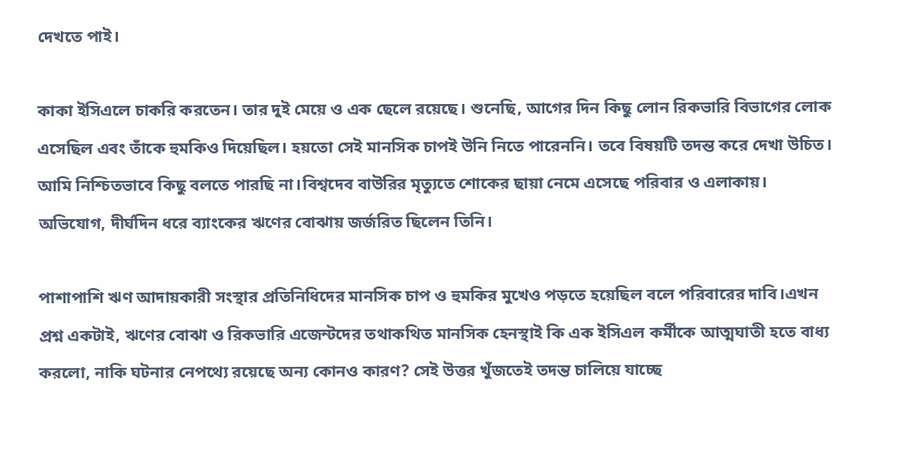দেখতে পাই।

কাকা ইসিএলে চাকরি করতেন। তার দুই মেয়ে ও এক ছেলে রয়েছে। শুনেছি, আগের দিন কিছু লোন রিকভারি বিভাগের লোক এসেছিল এবং তাঁকে হুমকিও দিয়েছিল। হয়তো সেই মানসিক চাপই উনি নিতে পারেননি। তবে বিষয়টি তদন্ত করে দেখা উচিত। আমি নিশ্চিতভাবে কিছু বলতে পারছি না।বিশ্বদেব বাউরির মৃত্যুতে শোকের ছায়া নেমে এসেছে পরিবার ও এলাকায়। অভিযোগ, দীর্ঘদিন ধরে ব্যাংকের ঋণের বোঝায় জর্জরিত ছিলেন তিনি।

পাশাপাশি ঋণ আদায়কারী সংস্থার প্রতিনিধিদের মানসিক চাপ ও হুমকির মুখেও পড়তে হয়েছিল বলে পরিবারের দাবি।এখন প্রশ্ন একটাই, ঋণের বোঝা ও রিকভারি এজেন্টদের তথাকথিত মানসিক হেনস্থাই কি এক ইসিএল কর্মীকে আত্মঘাতী হতে বাধ্য করলো, নাকি ঘটনার নেপথ্যে রয়েছে অন্য কোনও কারণ? সেই উত্তর খুঁজতেই তদন্ত চালিয়ে যাচ্ছে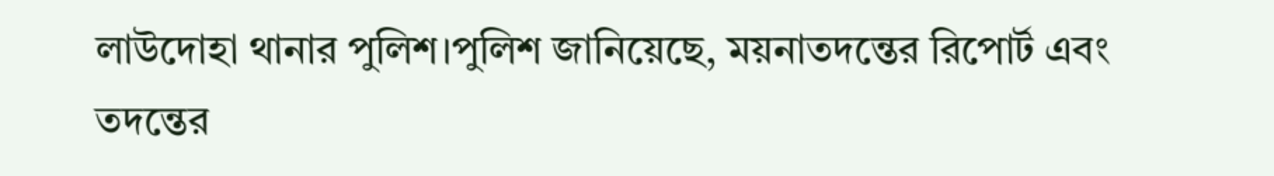লাউদোহা থানার পুলিশ।পুলিশ জানিয়েছে, ময়নাতদন্তের রিপোর্ট এবং তদন্তের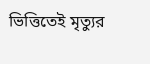ভিত্তিতেই মৃত্যুর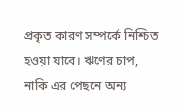প্রকৃত কারণ সম্পর্কে নিশ্চিত হওয়া যাবে। ঋণের চাপ, নাকি এর পেছনে অন্য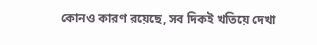কোনও কারণ রয়েছে, সব দিকই খতিয়ে দেখা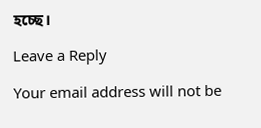হচ্ছে।

Leave a Reply

Your email address will not be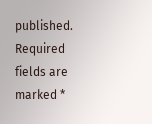published. Required fields are marked *